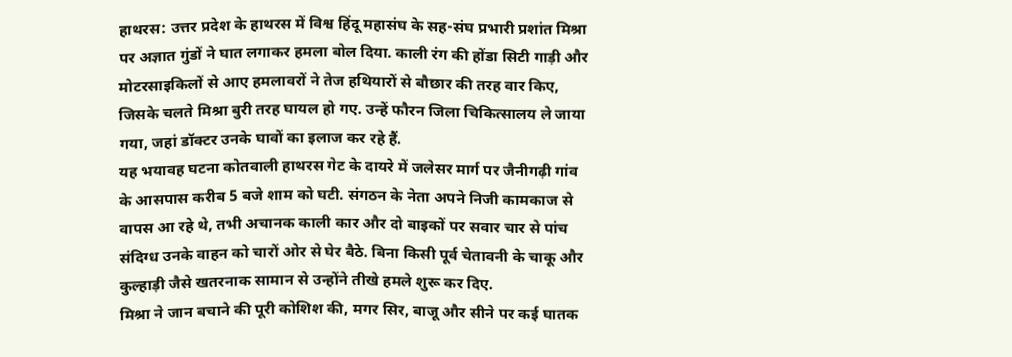हाथरस: उत्तर प्रदेश के हाथरस में विश्व हिंदू महासंघ के सह-संघ प्रभारी प्रशांत मिश्रा पर अज्ञात गुंडों ने घात लगाकर हमला बोल दिया. काली रंग की होंडा सिटी गाड़ी और मोटरसाइकिलों से आए हमलावरों ने तेज हथियारों से बौछार की तरह वार किए, जिसके चलते मिश्रा बुरी तरह घायल हो गए. उन्हें फौरन जिला चिकित्सालय ले जाया गया, जहां डॉक्टर उनके घावों का इलाज कर रहे हैं.
यह भयावह घटना कोतवाली हाथरस गेट के दायरे में जलेसर मार्ग पर जैनीगढ़ी गांव के आसपास करीब 5 बजे शाम को घटी. संगठन के नेता अपने निजी कामकाज से वापस आ रहे थे, तभी अचानक काली कार और दो बाइकों पर सवार चार से पांच संदिग्ध उनके वाहन को चारों ओर से घेर बैठे. बिना किसी पूर्व चेतावनी के चाकू और कुल्हाड़ी जैसे खतरनाक सामान से उन्होंने तीखे हमले शुरू कर दिए.
मिश्रा ने जान बचाने की पूरी कोशिश की, मगर सिर, बाजू और सीने पर कई घातक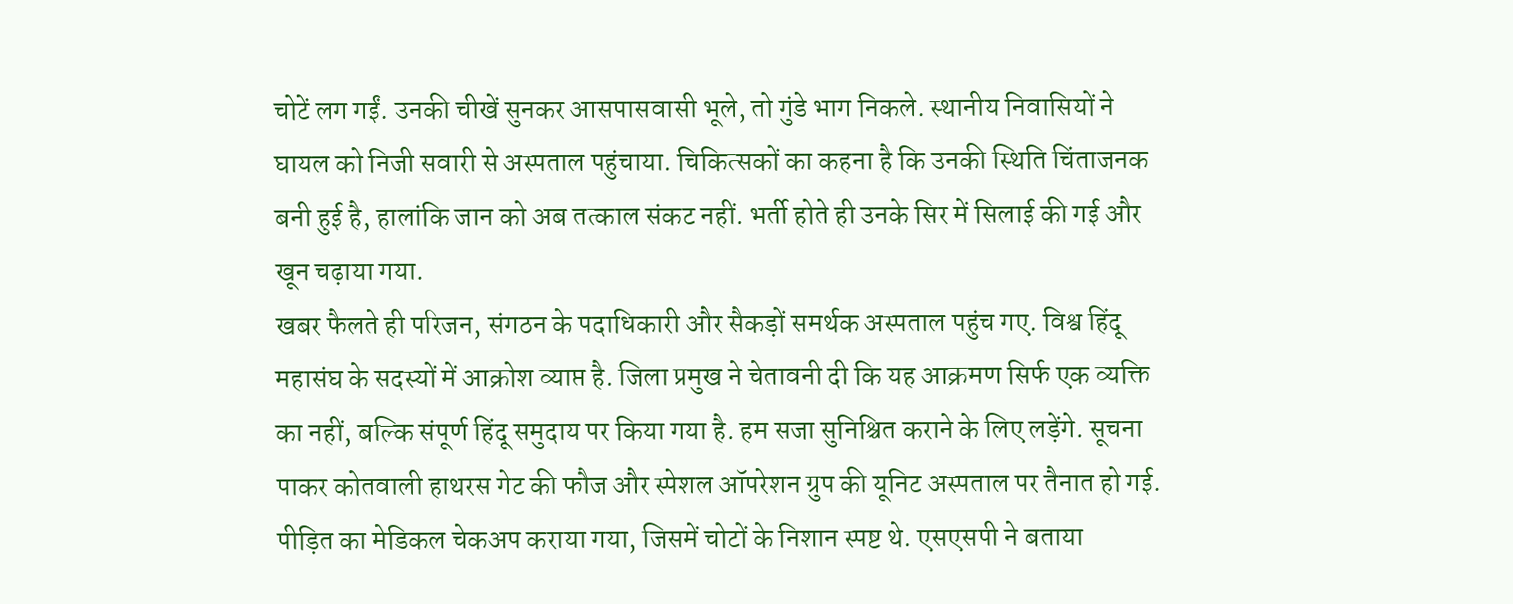चोटें लग गईं. उनकी चीखें सुनकर आसपासवासी भूले, तो गुंडे भाग निकले. स्थानीय निवासियों ने घायल को निजी सवारी से अस्पताल पहुंचाया. चिकित्सकों का कहना है कि उनकी स्थिति चिंताजनक बनी हुई है, हालांकि जान को अब तत्काल संकट नहीं. भर्ती होते ही उनके सिर में सिलाई की गई और खून चढ़ाया गया.
खबर फैलते ही परिजन, संगठन के पदाधिकारी और सैकड़ों समर्थक अस्पताल पहुंच गए. विश्व हिंदू महासंघ के सदस्यों में आक्रोश व्याप्त है. जिला प्रमुख ने चेतावनी दी कि यह आक्रमण सिर्फ एक व्यक्ति का नहीं, बल्कि संपूर्ण हिंदू समुदाय पर किया गया है. हम सजा सुनिश्चित कराने के लिए लड़ेंगे. सूचना पाकर कोतवाली हाथरस गेट की फौज और स्पेशल ऑपरेशन ग्रुप की यूनिट अस्पताल पर तैनात हो गई.
पीड़ित का मेडिकल चेकअप कराया गया, जिसमें चोटों के निशान स्पष्ट थे. एसएसपी ने बताया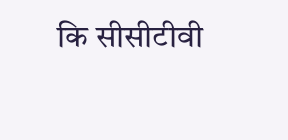कि सीसीटीवी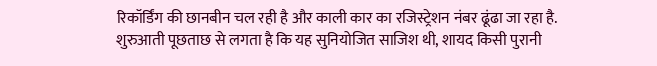रिकॉर्डिंग की छानबीन चल रही है और काली कार का रजिस्ट्रेशन नंबर ढूंढा जा रहा है. शुरुआती पूछताछ से लगता है कि यह सुनियोजित साजिश थी, शायद किसी पुरानी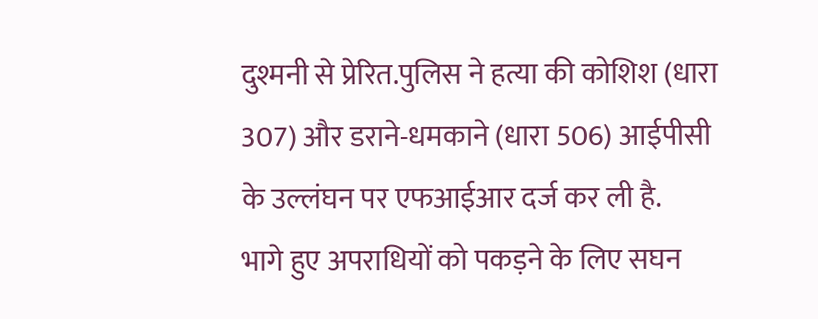दुश्मनी से प्रेरित.पुलिस ने हत्या की कोशिश (धारा 307) और डराने-धमकाने (धारा 506) आईपीसी के उल्लंघन पर एफआईआर दर्ज कर ली है.
भागे हुए अपराधियों को पकड़ने के लिए सघन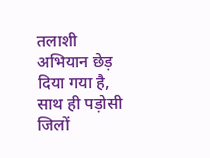तलाशी अभियान छेड़ दिया गया है, साथ ही पड़ोसी जिलों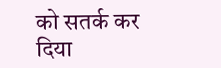को सतर्क कर दिया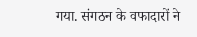गया. संगठन के वफादारों ने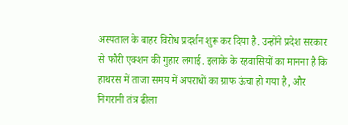अस्पताल के बाहर विरोध प्रदर्शन शुरू कर दिया है. उन्होंने प्रदेश सरकार से फौरी एक्शन की गुहार लगाई. इलाके के रहवासियों का मानना है कि हाथरस में ताजा समय में अपराधों का ग्राफ ऊंचा हो गया है, और निगरानी तंत्र ढीला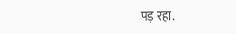पड़ रहा.